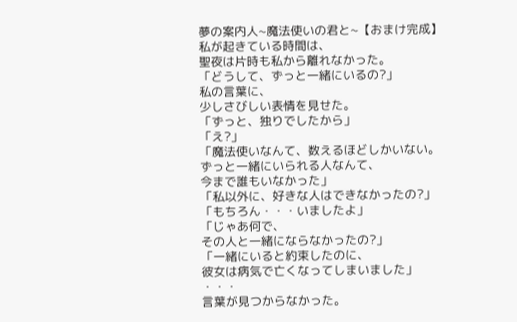夢の案内人~魔法使いの君と~【おまけ完成】
私が起きている時間は、
聖夜は片時も私から離れなかった。
「どうして、ずっと一緒にいるの?」
私の言葉に、
少しさびしい表情を見せた。
「ずっと、独りでしたから」
「え?」
「魔法使いなんて、数えるほどしかいない。
ずっと一緒にいられる人なんて、
今まで誰もいなかった」
「私以外に、好きな人はできなかったの?」
「もちろん・・・いましたよ」
「じゃあ何で、
その人と一緒にならなかったの?」
「一緒にいると約束したのに、
彼女は病気で亡くなってしまいました」
・・・
言葉が見つからなかった。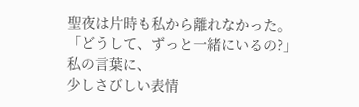聖夜は片時も私から離れなかった。
「どうして、ずっと一緒にいるの?」
私の言葉に、
少しさびしい表情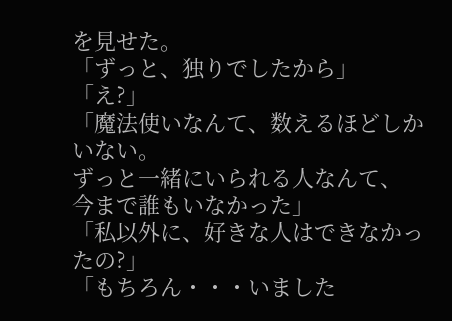を見せた。
「ずっと、独りでしたから」
「え?」
「魔法使いなんて、数えるほどしかいない。
ずっと一緒にいられる人なんて、
今まで誰もいなかった」
「私以外に、好きな人はできなかったの?」
「もちろん・・・いました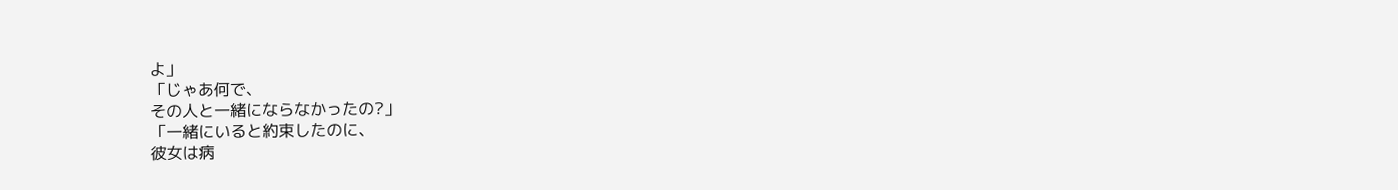よ」
「じゃあ何で、
その人と一緒にならなかったの?」
「一緒にいると約束したのに、
彼女は病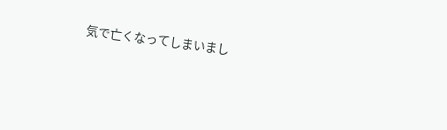気で亡くなってしまいまし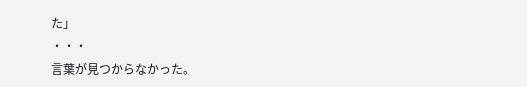た」
・・・
言葉が見つからなかった。